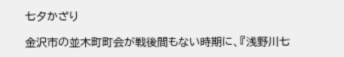七夕かざり

金沢市の並木町町会が戦後間もない時期に、『浅野川七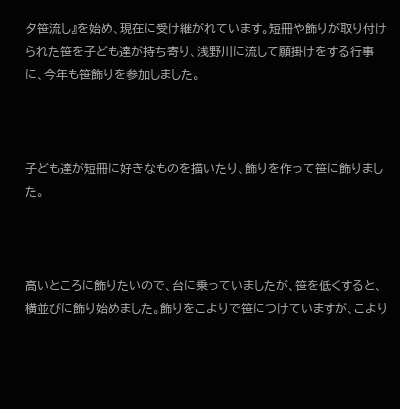夕笹流し』を始め、現在に受け継がれています。短冊や飾りが取り付けられた笹を子ども達が持ち寄り、浅野川に流して願掛けをする行事に、今年も笹飾りを参加しました。



子ども達が短冊に好きなものを描いたり、飾りを作って笹に飾りました。



高いところに飾りたいので、台に乗っていましたが、笹を低くすると、横並びに飾り始めました。飾りをこよりで笹につけていますが、こより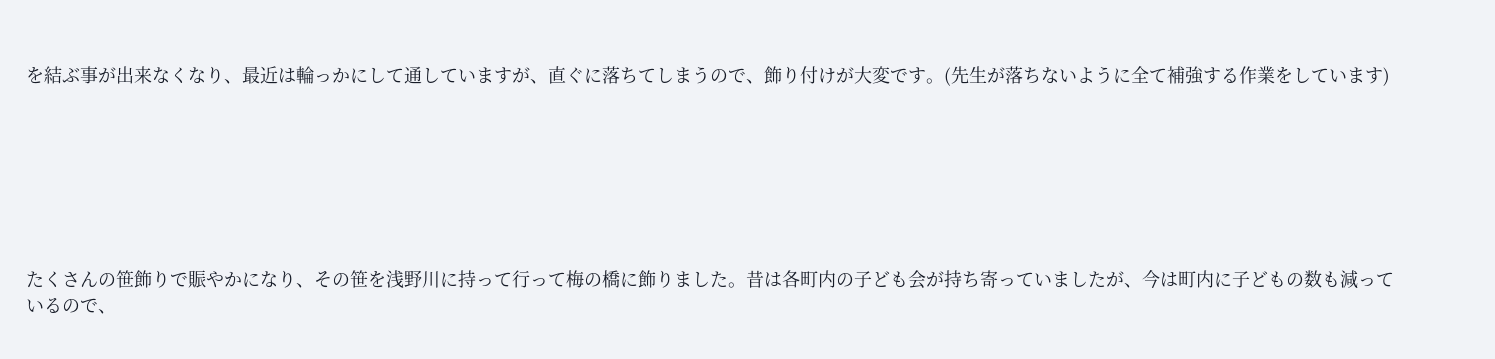を結ぶ事が出来なくなり、最近は輪っかにして通していますが、直ぐに落ちてしまうので、飾り付けが大変です。(先生が落ちないように全て補強する作業をしています)







たくさんの笹飾りで賑やかになり、その笹を浅野川に持って行って梅の橋に飾りました。昔は各町内の子ども会が持ち寄っていましたが、今は町内に子どもの数も減っているので、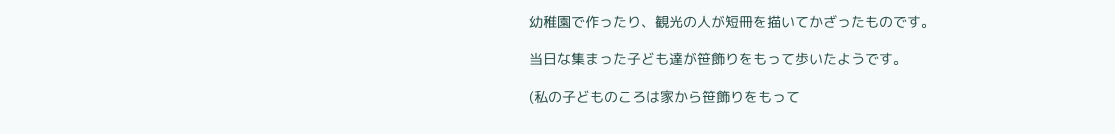幼稚園で作ったり、観光の人が短冊を描いてかざったものです。

当日な集まった子ども達が笹飾りをもって歩いたようです。

(私の子どものころは家から笹飾りをもって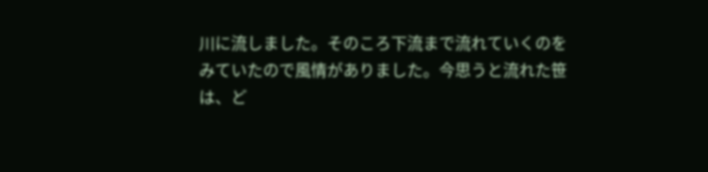川に流しました。そのころ下流まで流れていくのをみていたので風情がありました。今思うと流れた笹は、ど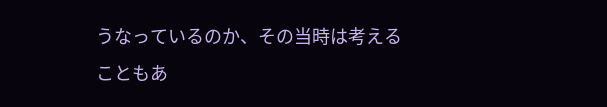うなっているのか、その当時は考えることもあ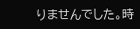りませんでした。時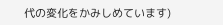代の変化をかみしめています)